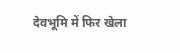देवभूमि में फिर खेला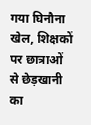गया घिनौना खेल, शिक्षकों पर छात्राओं से छेड़खानी का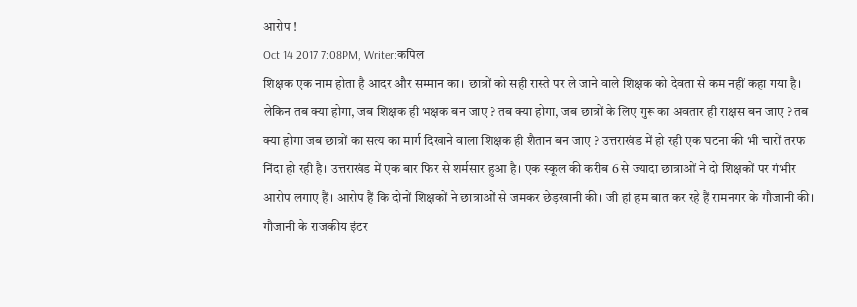आरोप !
Oct 14 2017 7:08PM, Writer:कपिल
शिक्षक एक नाम होता है आदर और सम्मान का। छात्रों को सही रास्ते पर ले जाने वाले शिक्षक को देवता से कम नहीं कहा गया है। लेकिन तब क्या होगा, जब शिक्षक ही भक्षक बन जाए ? तब क्या होगा, जब छात्रों के लिए गुरू का अवतार ही राक्षस बन जाए ? तब क्या होगा जब छात्रों का सत्य का मार्ग दिखाने वाला शिक्षक ही शैतान बन जाए ? उत्तराखंड में हो रही एक घटना की भी चारों तरफ निंदा हो रही है। उत्तराखंड में एक बार फिर से शर्मसार हुआ है। एक स्कूल की करीब 6 से ज्यादा छात्राओं ने दो शिक्षकों पर गंभीर आरोप लगाए हैं। आरोप हैं कि दोनों शिक्षकों ने छात्राओं से जमकर छेड़खानी की। जी हां हम बात कर रहे हैं रामनगर के गौजानी की। गौजानी के राजकीय इंटर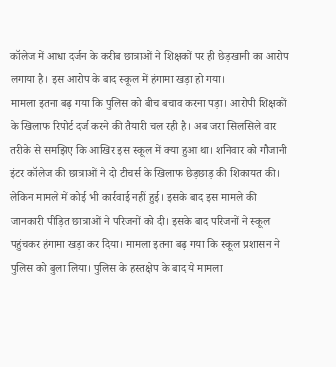कॉलेज में आधा दर्जन के करीब छात्राओं ने शिक्षकों पर ही छेड़खानी का आरोप लगाया है। इस आरोप के बाद स्कूल में हंगामा खड़ा हो गया।
मामला इतना बढ़ गया कि पुलिस को बीच बचाव करना पड़ा। आरोपी शिक्षकों के खिलाफ रिपोर्ट दर्ज करने की तैयारी चल रही है। अब जरा सिलसिले वार तरीके से समझिए कि आखिर इस स्कूल में क्या हुआ था। शनिवार को गौजानी इंटर कॉलेज की छात्राओं ने दो टीचर्स के खिलाफ छेड़छाड़ की शिकायत की। लेकिन मामले में कोई भी कार्रवाई नहीं हुई। इसके बाद इस मामले की जानकारी पीड़ित छात्राओं ने परिजनों को दी। इसके बाद परिजनों ने स्कूल पहुंचकर हंगामा खड़ा कर दिया। मामला इतना बढ़ गया कि स्कूल प्रशासन ने पुलिस को बुला लिया। पुलिस के हस्तक्षेप के बाद ये मामला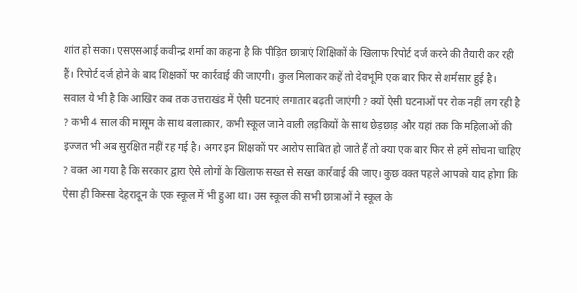शांत हो सका। एसएसआई कवीन्द्र शर्मा का कहना है कि पीड़ित छात्राएं शिक्षिकों के खिलाफ रिपोर्ट दर्ज करने की तैयारी कर रही हैं। रिपोर्ट दर्ज होने के बाद शिक्षकों पर कार्रवाई की जाएगी। कुल मिलाकर कहें तो देवभूमि एक बार फिर से शर्मसार हुई है।
सवाल ये भी है कि आखिर कब तक उत्तराखंड में ऐसी घटनाएं लगातार बढ़ती जाएंगी ? क्यों ऐसी घटनाओं पर रोक नहीं लग रही है ? कभी 4 साल की मासूम के साथ बलात्कार, कभी स्कूल जाने वाली लड़कियों के साथ छेड़छाड़ और यहां तक कि महिलाओं की इज्जत भी अब सुरक्षित नहीं रह गई है। अगर इन शिक्षकों पर आरोप साबित हो जाते हैं तो क्या एक बार फिर से हमें सोचना चाहिए ? वक्त आ गया है कि सरकार द्वारा ऐसे लोगों के खिलाफ सख्त से सख्त कार्रवाई की जाए। कुछ वक्त पहले आपको याद होगा कि ऐसा ही किस्सा देहरादून के एक स्कूल में भी हुआ था। उस स्कूल की सभी छात्राओं ने स्कूल के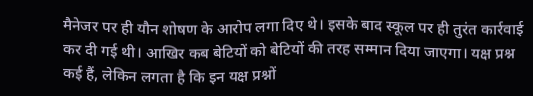मैनेजर पर ही यौन शोषण के आरोप लगा दिए थे। इसके बाद स्कूल पर ही तुरंत कार्रवाई कर दी गई थी। आखिर कब बेटियों को बेटियों की तरह सम्मान दिया जाएगा। यक्ष प्रश्न कई हैं, लेकिन लगता है कि इन यक्ष प्रश्नों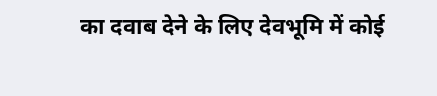का दवाब देने के लिए देवभूमि में कोई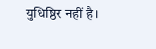युधिष्ठिर नहीं है।